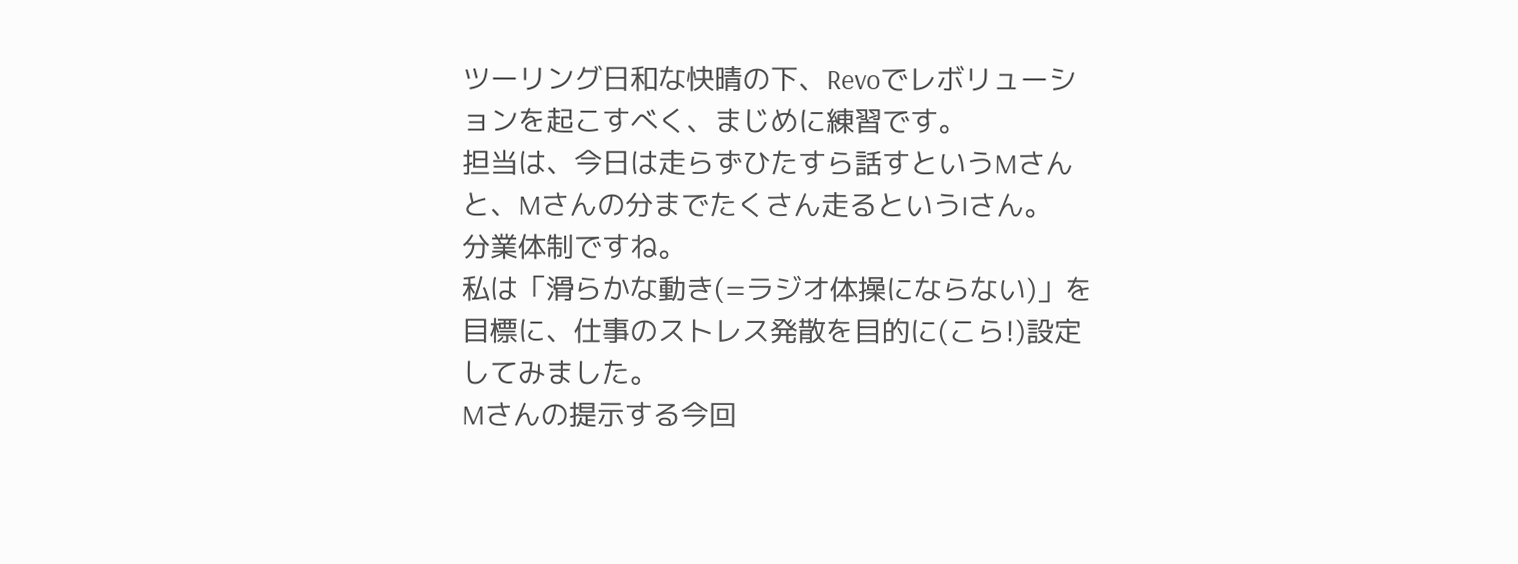ツーリング日和な快晴の下、Revoでレボリューションを起こすべく、まじめに練習です。
担当は、今日は走らずひたすら話すというMさんと、Mさんの分までたくさん走るというIさん。
分業体制ですね。
私は「滑らかな動き(=ラジオ体操にならない)」を目標に、仕事のストレス発散を目的に(こら!)設定してみました。
Mさんの提示する今回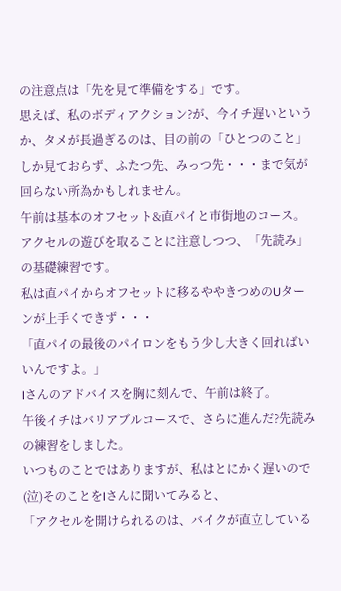の注意点は「先を見て準備をする」です。
思えば、私のボディアクション?が、今イチ遅いというか、タメが長過ぎるのは、目の前の「ひとつのこと」しか見ておらず、ふたつ先、みっつ先・・・まで気が回らない所為かもしれません。
午前は基本のオフセット&直パイと市街地のコース。
アクセルの遊びを取ることに注意しつつ、「先読み」の基礎練習です。
私は直パイからオフセットに移るややきつめのUターンが上手くできず・・・
「直パイの最後のパイロンをもう少し大きく回ればいいんですよ。」
Iさんのアドバイスを胸に刻んで、午前は終了。
午後イチはバリアブルコースで、さらに進んだ?先読みの練習をしました。
いつものことではありますが、私はとにかく遅いので(泣)そのことをIさんに聞いてみると、
「アクセルを開けられるのは、バイクが直立している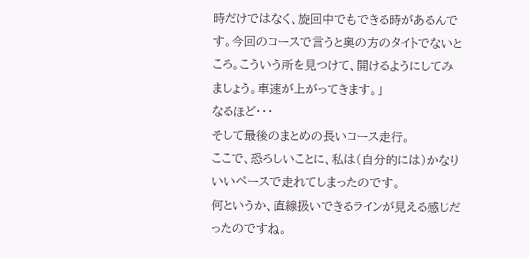時だけではなく、旋回中でもできる時があるんです。今回のコースで言うと奥の方のタイトでないところ。こういう所を見つけて、開けるようにしてみましょう。車速が上がってきます。」
なるほど・・・
そして最後のまとめの長いコース走行。
ここで、恐ろしいことに、私は(自分的には)かなりいいペースで走れてしまったのです。
何というか、直線扱いできるラインが見える感じだったのですね。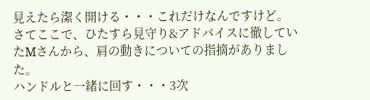見えたら潔く開ける・・・これだけなんですけど。
さてここで、ひたすら見守り&アドバイスに徹していたMさんから、肩の動きについての指摘がありました。
ハンドルと一緒に回す・・・3次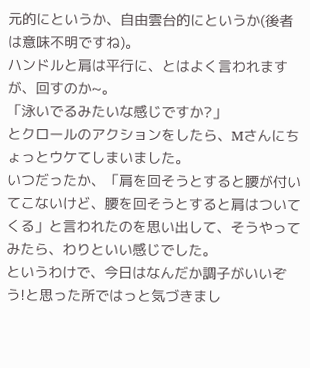元的にというか、自由雲台的にというか(後者は意味不明ですね)。
ハンドルと肩は平行に、とはよく言われますが、回すのか~。
「泳いでるみたいな感じですか?」
とクロールのアクションをしたら、Mさんにちょっとウケてしまいました。
いつだったか、「肩を回そうとすると腰が付いてこないけど、腰を回そうとすると肩はついてくる」と言われたのを思い出して、そうやってみたら、わりといい感じでした。
というわけで、今日はなんだか調子がいいぞう!と思った所ではっと気づきまし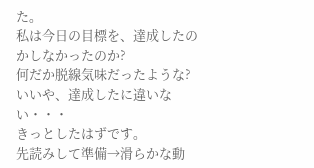た。
私は今日の目標を、達成したのかしなかったのか?
何だか脱線気味だったような?
いいや、達成したに違いない・・・
きっとしたはずです。
先読みして準備→滑らかな動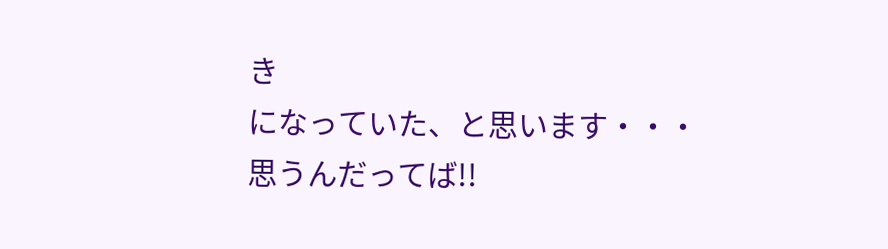き
になっていた、と思います・・・
思うんだってば!!